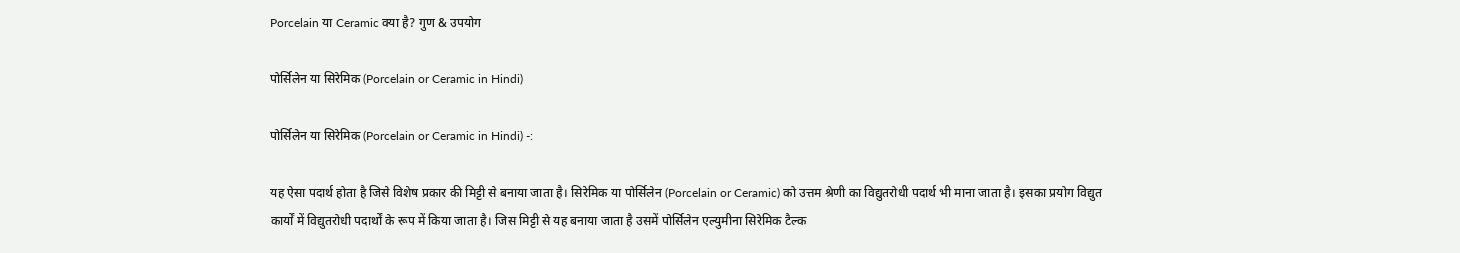Porcelain या Ceramic क्या है? गुण & उपयोग

पोर्सिलेन या सिरेमिक (Porcelain or Ceramic in Hindi)

पोर्सिलेन या सिरेमिक (Porcelain or Ceramic in Hindi) -:

यह ऐसा पदार्थ होता है जिसे विशेष प्रकार की मिट्टी से बनाया जाता है। सिरेमिक या पोर्सिलेन (Porcelain or Ceramic) को उत्तम श्रेणी का विद्युतरोधी पदार्थ भी माना जाता है। इसका प्रयोग विद्युत कार्यों में विद्युतरोधी पदार्थों के रूप में किया जाता है। जिस मिट्टी से यह बनाया जाता है उसमें पोर्सिलेन एल्युमीना सिरेमिक टैल्क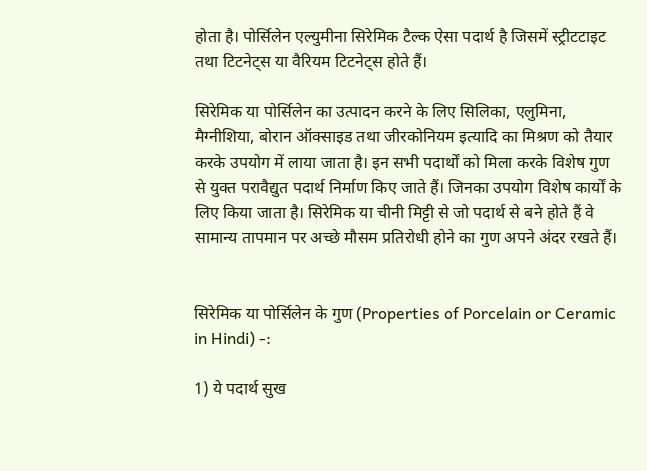होता है। पोर्सिलेन एल्युमीना सिरेमिक टैल्क ऐसा पदार्थ है जिसमें स्ट्रीटटाइट तथा टिटनेट्स या वैरियम टिटनेट्स होते हैं।

सिरेमिक या पोर्सिलेन का उत्पादन करने के लिए सिलिका, एलुमिना, मैग्नीशिया, बोरान ऑक्साइड तथा जीरकोनियम इत्यादि का मिश्रण को तैयार करके उपयोग में लाया जाता है। इन सभी पदार्थों को मिला करके विशेष गुण से युक्त परावैद्युत पदार्थ निर्माण किए जाते हैं। जिनका उपयोग विशेष कार्यों के लिए किया जाता है। सिरेमिक या चीनी मिट्टी से जो पदार्थ से बने होते हैं वे सामान्य तापमान पर अच्छे मौसम प्रतिरोधी होने का गुण अपने अंदर रखते हैं।


सिरेमिक या पोर्सिलेन के गुण (Properties of Porcelain or Ceramic in Hindi) -:

1) ये पदार्थ सुख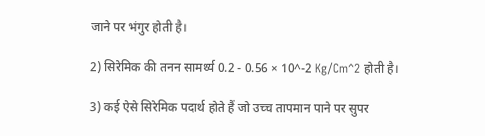जाने पर भंगुर होती है।

2) सिरेमिक की तनन सामर्थ्य 0.2 - 0.56 × 10^-2 Kg/Cm^2 होती है।

3) कई ऐसे सिरेमिक पदार्थ होते हैं जो उच्च तापमान पाने पर सुपर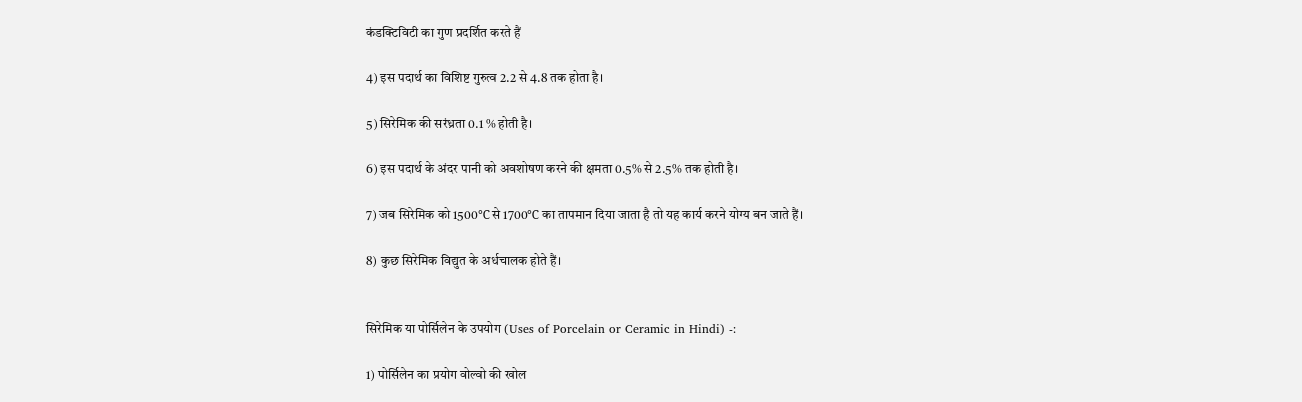कंडक्टिविटी का गुण प्रदर्शित करते हैं

4) इस पदार्थ का विशिष्ट गुरुत्व 2.2 से 4.8 तक होता है।

5) सिरेमिक की सरंध्रता 0.1 % होती है।

6) इस पदार्थ के अंदर पानी को अवशोषण करने की क्षमता 0.5% से 2.5% तक होती है।

7) जब सिरेमिक को 1500℃ से 1700℃ का तापमान दिया जाता है तो यह कार्य करने योग्य बन जाते हैं।

8) कुछ सिरेमिक विद्युत के अर्धचालक होते हैं।


सिरेमिक या पोर्सिलेन के उपयोग (Uses of Porcelain or Ceramic in Hindi) -:

1) पोर्सिलेन का प्रयोग वोल्वो की खोल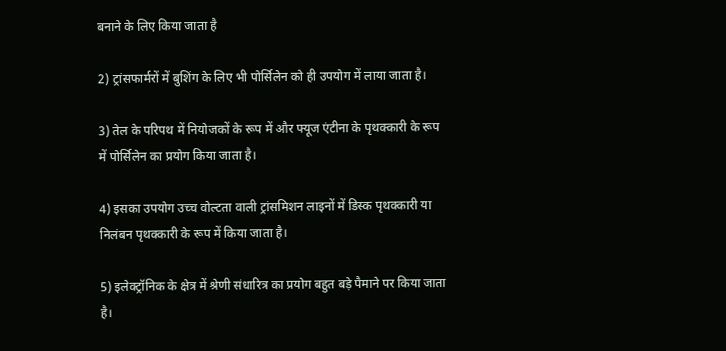बनाने के लिए किया जाता है

2) ट्रांसफार्मरों में बुशिंग के लिए भी पोर्सिलेन को ही उपयोग में लाया जाता है।

3) तेल के परिपथ में नियोजकों के रूप में और फ्यूज एंटीना के पृथक्कारी के रूप में पोर्सिलेन का प्रयोग किया जाता है।

4) इसका उपयोग उच्च वोल्टता वाली ट्रांसमिशन लाइनों में डिस्क पृथक्कारी या निलंबन पृथक्कारी के रूप में किया जाता है।

5) इलेक्ट्रॉनिक के क्षेत्र में श्रेणी संधारित्र का प्रयोग बहुत बड़े पैमाने पर किया जाता है।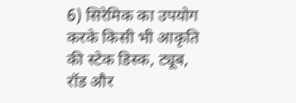6) सिरेमिक का उपयोग करके किसी भी आकृति की स्टेक डिस्क, ट्यूब, रॉड और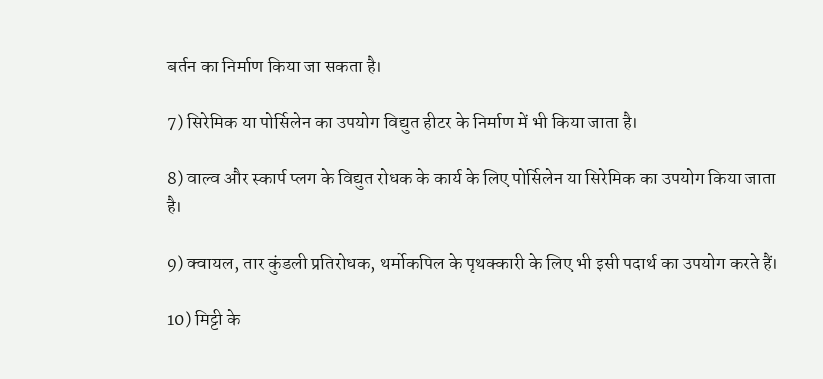बर्तन का निर्माण किया जा सकता है।

7) सिरेमिक या पोर्सिलेन का उपयोग विद्युत हीटर के निर्माण में भी किया जाता है।

8) वाल्व और स्कार्प प्लग के विद्युत रोधक के कार्य के लिए पोर्सिलेन या सिरेमिक का उपयोग किया जाता है।

9) क्वायल, तार कुंडली प्रतिरोधक, थर्मोकपिल के पृथक्कारी के लिए भी इसी पदार्थ का उपयोग करते हैं।

10) मिट्टी के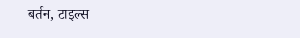बर्तन, टाइल्स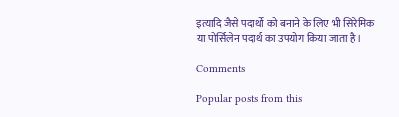इत्यादि जैसे पदार्थो को बनाने के लिए भी सिरेमिक या पोर्सिलेन पदार्थ का उपयोग किया जाता है।

Comments

Popular posts from this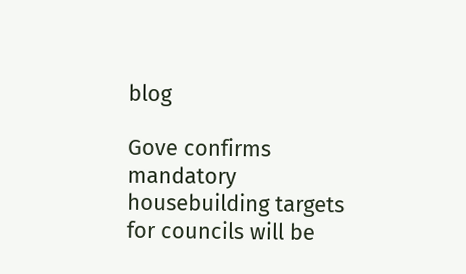blog

Gove confirms mandatory housebuilding targets for councils will be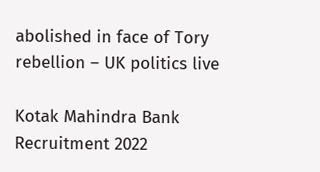abolished in face of Tory rebellion – UK politics live

Kotak Mahindra Bank Recruitment 2022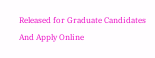Released for Graduate Candidates And Apply Online